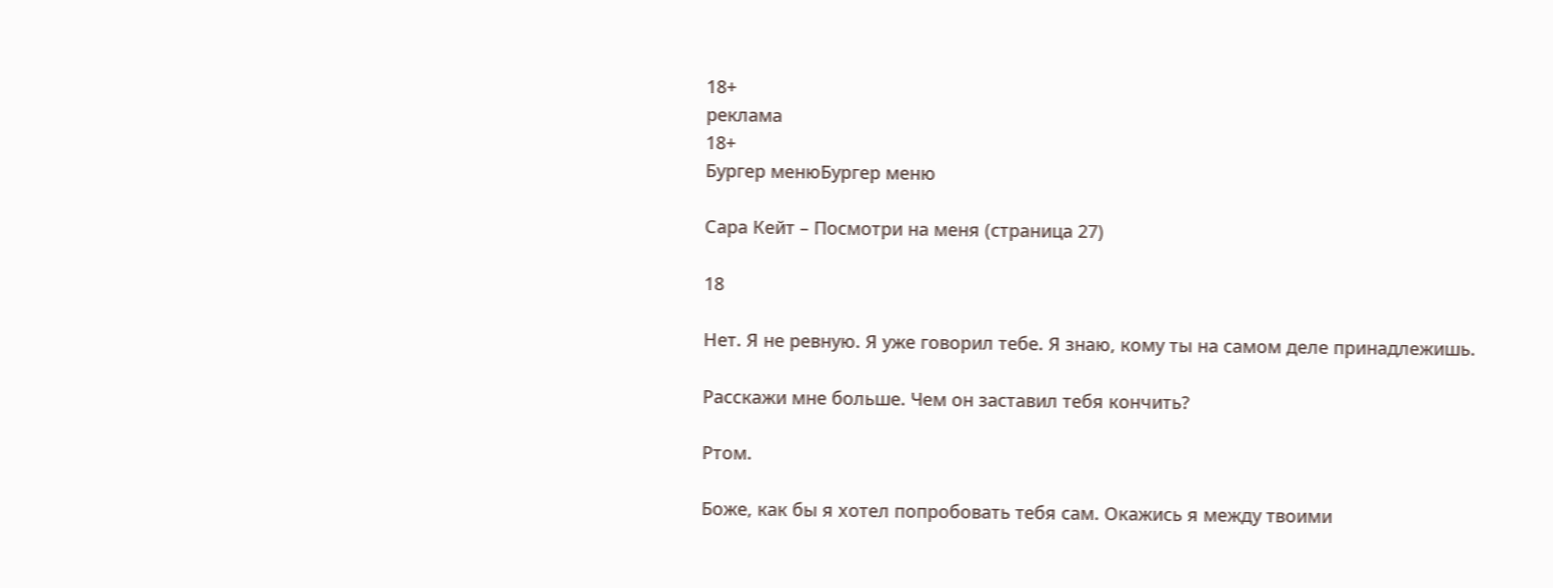18+
реклама
18+
Бургер менюБургер меню

Сара Кейт – Посмотри на меня (страница 27)

18

Нет. Я не ревную. Я уже говорил тебе. Я знаю, кому ты на самом деле принадлежишь.

Расскажи мне больше. Чем он заставил тебя кончить?

Ртом.

Боже, как бы я хотел попробовать тебя сам. Окажись я между твоими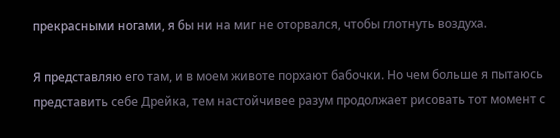прекрасными ногами, я бы ни на миг не оторвался, чтобы глотнуть воздуха.

Я представляю его там, и в моем животе порхают бабочки. Но чем больше я пытаюсь представить себе Дрейка, тем настойчивее разум продолжает рисовать тот момент с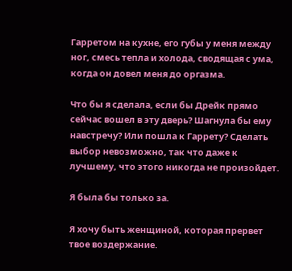Гарретом на кухне, его губы у меня между ног, смесь тепла и холода, сводящая с ума, когда он довел меня до оргазма.

Что бы я сделала, если бы Дрейк прямо сейчас вошел в эту дверь? Шагнула бы ему навстречу? Или пошла к Гаррету? Сделать выбор невозможно, так что даже к лучшему, что этого никогда не произойдет.

Я была бы только за.

Я хочу быть женщиной, которая прервет твое воздержание.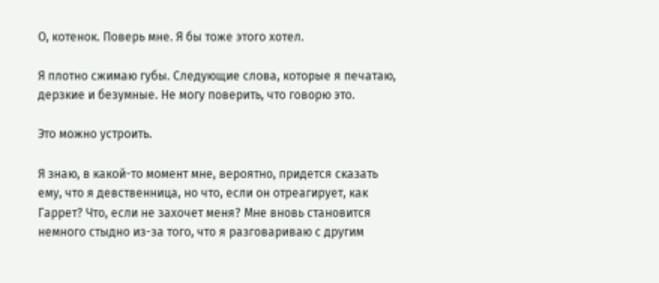О, котенок. Поверь мне. Я бы тоже этого хотел.

Я плотно сжимаю губы. Следующие слова, которые я печатаю, дерзкие и безумные. Не могу поверить, что говорю это.

Это можно устроить.

Я знаю, в какой-то момент мне, вероятно, придется сказать ему, что я девственница, но что, если он отреагирует, как Гаррет? Что, если не захочет меня? Мне вновь становится немного стыдно из-за того, что я разговариваю с другим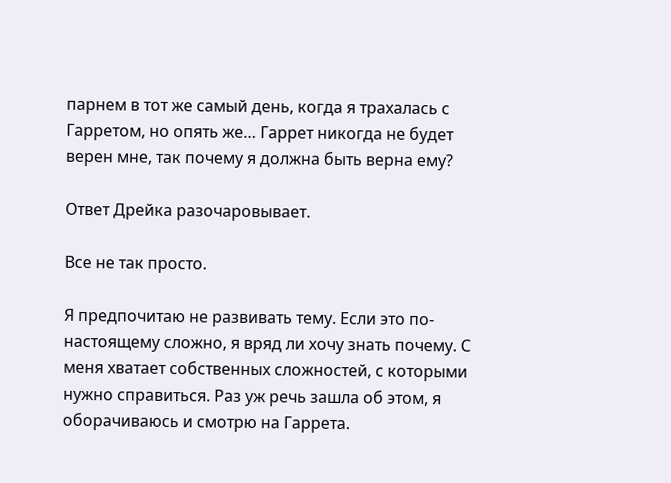парнем в тот же самый день, когда я трахалась с Гарретом, но опять же… Гаррет никогда не будет верен мне, так почему я должна быть верна ему?

Ответ Дрейка разочаровывает.

Все не так просто.

Я предпочитаю не развивать тему. Если это по-настоящему сложно, я вряд ли хочу знать почему. С меня хватает собственных сложностей, с которыми нужно справиться. Раз уж речь зашла об этом, я оборачиваюсь и смотрю на Гаррета.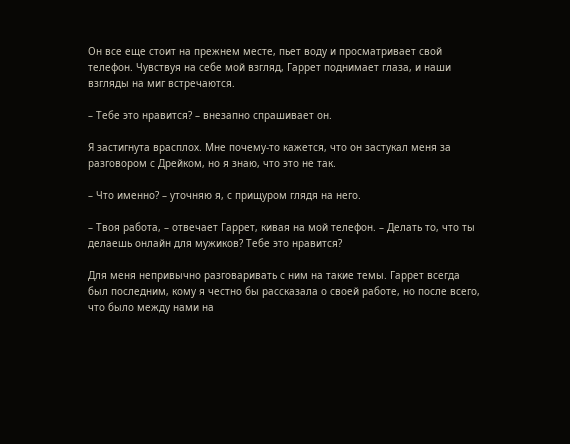Он все еще стоит на прежнем месте, пьет воду и просматривает свой телефон. Чувствуя на себе мой взгляд, Гаррет поднимает глаза, и наши взгляды на миг встречаются.

– Тебе это нравится? – внезапно спрашивает он.

Я застигнута врасплох. Мне почему-то кажется, что он застукал меня за разговором с Дрейком, но я знаю, что это не так.

– Что именно? – уточняю я, с прищуром глядя на него.

– Твоя работа, – отвечает Гаррет, кивая на мой телефон. – Делать то, что ты делаешь онлайн для мужиков? Тебе это нравится?

Для меня непривычно разговаривать с ним на такие темы. Гаррет всегда был последним, кому я честно бы рассказала о своей работе, но после всего, что было между нами на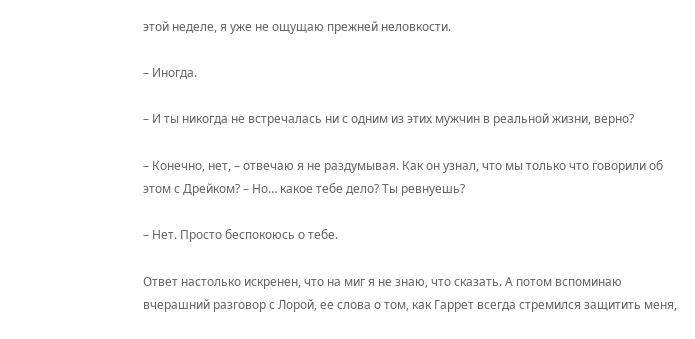этой неделе, я уже не ощущаю прежней неловкости.

– Иногда.

– И ты никогда не встречалась ни с одним из этих мужчин в реальной жизни, верно?

– Конечно, нет, – отвечаю я не раздумывая. Как он узнал, что мы только что говорили об этом с Дрейком? – Но… какое тебе дело? Ты ревнуешь?

– Нет. Просто беспокоюсь о тебе.

Ответ настолько искренен, что на миг я не знаю, что сказать. А потом вспоминаю вчерашний разговор с Лорой, ее слова о том, как Гаррет всегда стремился защитить меня,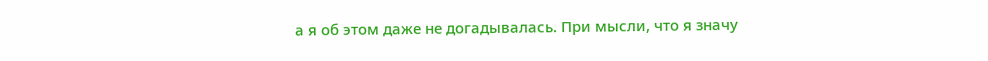а я об этом даже не догадывалась. При мысли, что я значу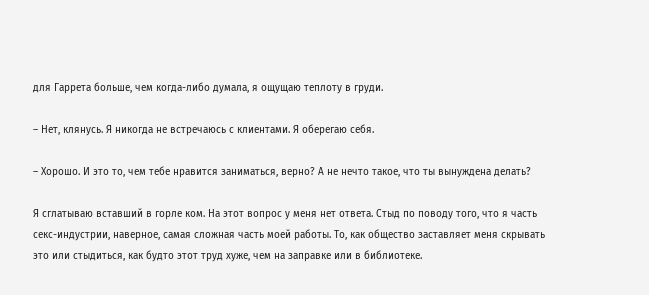для Гаррета больше, чем когда-либо думала, я ощущаю теплоту в груди.

– Нет, клянусь. Я никогда не встречаюсь с клиентами. Я оберегаю себя.

– Хорошо. И это то, чем тебе нравится заниматься, верно? А не нечто такое, что ты вынуждена делать?

Я сглатываю вставший в горле ком. На этот вопрос у меня нет ответа. Стыд по поводу того, что я часть секс-индустрии, наверное, самая сложная часть моей работы. То, как общество заставляет меня скрывать это или стыдиться, как будто этот труд хуже, чем на заправке или в библиотеке.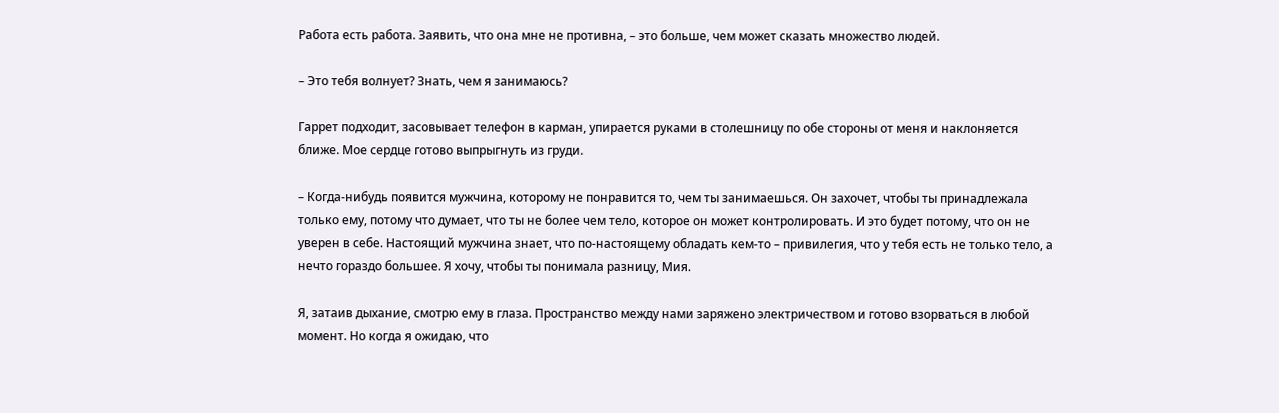Работа есть работа. Заявить, что она мне не противна, – это больше, чем может сказать множество людей.

– Это тебя волнует? Знать, чем я занимаюсь?

Гаррет подходит, засовывает телефон в карман, упирается руками в столешницу по обе стороны от меня и наклоняется ближе. Мое сердце готово выпрыгнуть из груди.

– Когда-нибудь появится мужчина, которому не понравится то, чем ты занимаешься. Он захочет, чтобы ты принадлежала только ему, потому что думает, что ты не более чем тело, которое он может контролировать. И это будет потому, что он не уверен в себе. Настоящий мужчина знает, что по-настоящему обладать кем-то – привилегия, что у тебя есть не только тело, а нечто гораздо большее. Я хочу, чтобы ты понимала разницу, Мия.

Я, затаив дыхание, смотрю ему в глаза. Пространство между нами заряжено электричеством и готово взорваться в любой момент. Но когда я ожидаю, что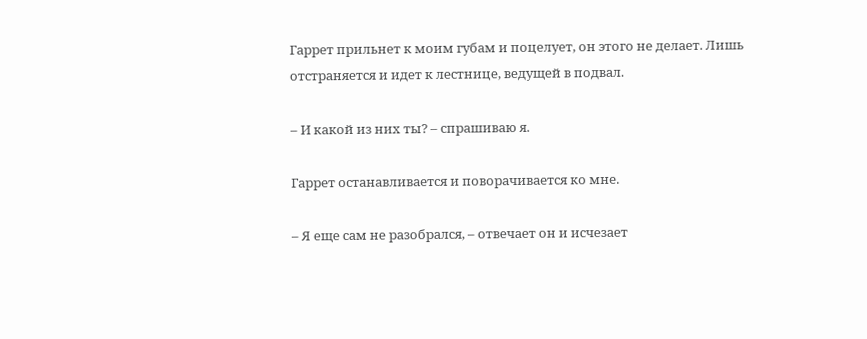Гаррет прильнет к моим губам и поцелует, он этого не делает. Лишь отстраняется и идет к лестнице, ведущей в подвал.

– И какой из них ты? – спрашиваю я.

Гаррет останавливается и поворачивается ко мне.

– Я еще сам не разобрался, – отвечает он и исчезает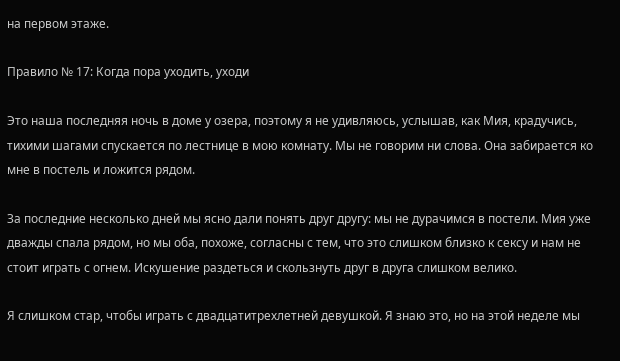на первом этаже.

Правило № 17: Когда пора уходить, уходи

Это наша последняя ночь в доме у озера, поэтому я не удивляюсь, услышав, как Мия, крадучись, тихими шагами спускается по лестнице в мою комнату. Мы не говорим ни слова. Она забирается ко мне в постель и ложится рядом.

За последние несколько дней мы ясно дали понять друг другу: мы не дурачимся в постели. Мия уже дважды спала рядом, но мы оба, похоже, согласны с тем, что это слишком близко к сексу и нам не стоит играть с огнем. Искушение раздеться и скользнуть друг в друга слишком велико.

Я слишком стар, чтобы играть с двадцатитрехлетней девушкой. Я знаю это, но на этой неделе мы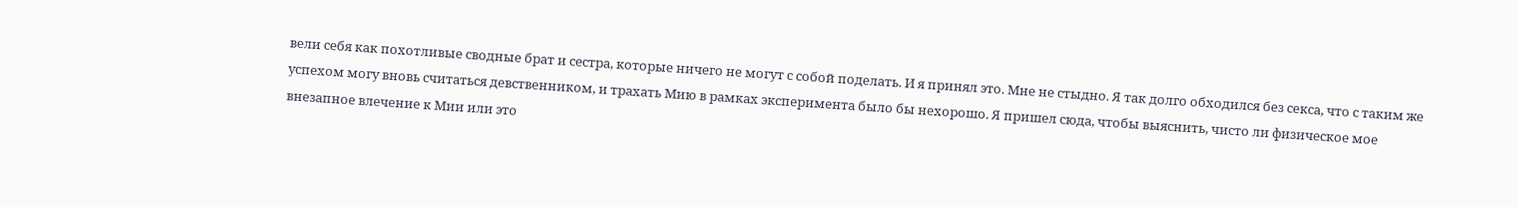вели себя как похотливые сводные брат и сестра, которые ничего не могут с собой поделать. И я принял это. Мне не стыдно. Я так долго обходился без секса, что с таким же успехом могу вновь считаться девственником, и трахать Мию в рамках эксперимента было бы нехорошо. Я пришел сюда, чтобы выяснить, чисто ли физическое мое внезапное влечение к Мии или это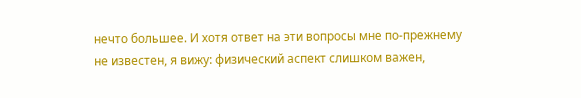нечто большее. И хотя ответ на эти вопросы мне по-прежнему не известен, я вижу: физический аспект слишком важен,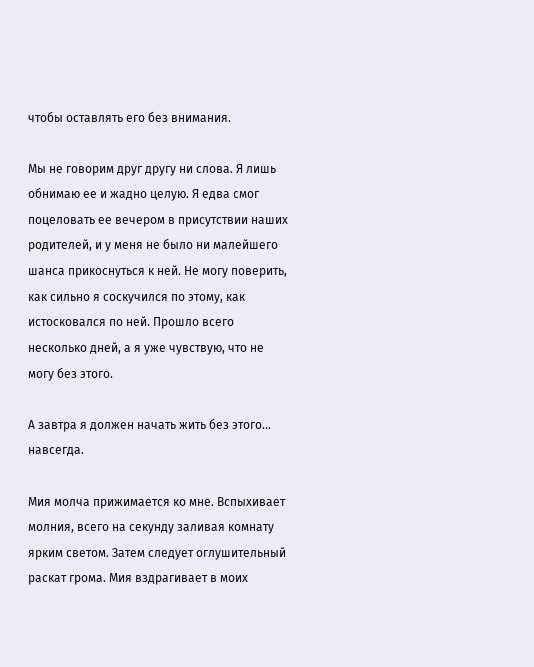чтобы оставлять его без внимания.

Мы не говорим друг другу ни слова. Я лишь обнимаю ее и жадно целую. Я едва смог поцеловать ее вечером в присутствии наших родителей, и у меня не было ни малейшего шанса прикоснуться к ней. Не могу поверить, как сильно я соскучился по этому, как истосковался по ней. Прошло всего несколько дней, а я уже чувствую, что не могу без этого.

А завтра я должен начать жить без этого… навсегда.

Мия молча прижимается ко мне. Вспыхивает молния, всего на секунду заливая комнату ярким светом. Затем следует оглушительный раскат грома. Мия вздрагивает в моих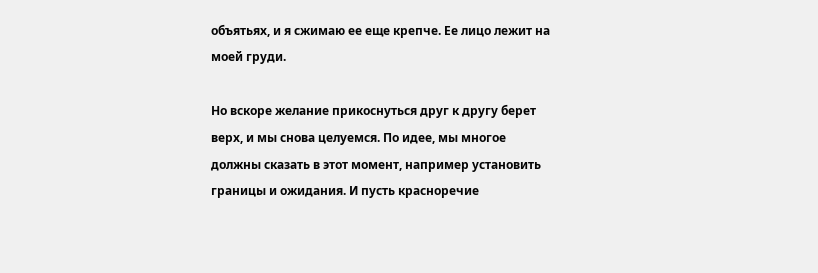объятьях, и я сжимаю ее еще крепче. Ее лицо лежит на моей груди.

Но вскоре желание прикоснуться друг к другу берет верх, и мы снова целуемся. По идее, мы многое должны сказать в этот момент, например установить границы и ожидания. И пусть красноречие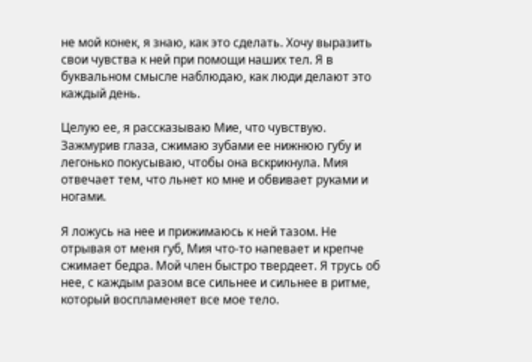не мой конек, я знаю, как это сделать. Хочу выразить свои чувства к ней при помощи наших тел. Я в буквальном смысле наблюдаю, как люди делают это каждый день.

Целую ее, я рассказываю Мие, что чувствую. Зажмурив глаза, сжимаю зубами ее нижнюю губу и легонько покусываю, чтобы она вскрикнула. Мия отвечает тем, что льнет ко мне и обвивает руками и ногами.

Я ложусь на нее и прижимаюсь к ней тазом. Не отрывая от меня губ, Мия что-то напевает и крепче сжимает бедра. Мой член быстро твердеет. Я трусь об нее, с каждым разом все сильнее и сильнее в ритме, который воспламеняет все мое тело.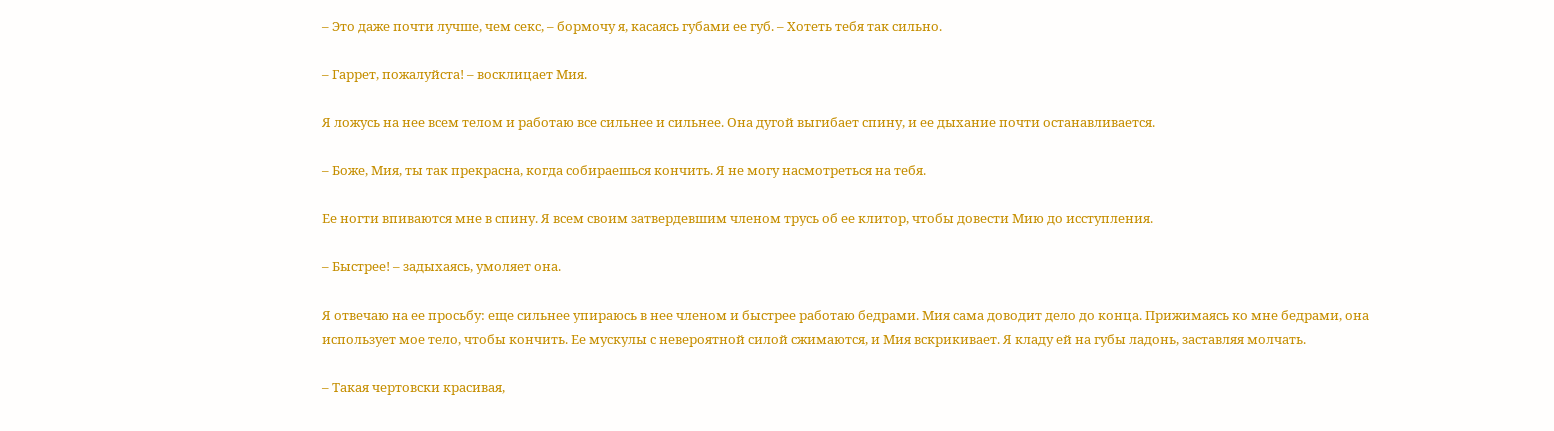– Это даже почти лучше, чем секс, – бормочу я, касаясь губами ее губ. – Хотеть тебя так сильно.

– Гаррет, пожалуйста! – восклицает Мия.

Я ложусь на нее всем телом и работаю все сильнее и сильнее. Она дугой выгибает спину, и ее дыхание почти останавливается.

– Боже, Мия, ты так прекрасна, когда собираешься кончить. Я не могу насмотреться на тебя.

Ее ногти впиваются мне в спину. Я всем своим затвердевшим членом трусь об ее клитор, чтобы довести Мию до исступления.

– Быстрее! – задыхаясь, умоляет она.

Я отвечаю на ее просьбу: еще сильнее упираюсь в нее членом и быстрее работаю бедрами. Мия сама доводит дело до конца. Прижимаясь ко мне бедрами, она использует мое тело, чтобы кончить. Ее мускулы с невероятной силой сжимаются, и Мия вскрикивает. Я кладу ей на губы ладонь, заставляя молчать.

– Такая чертовски красивая,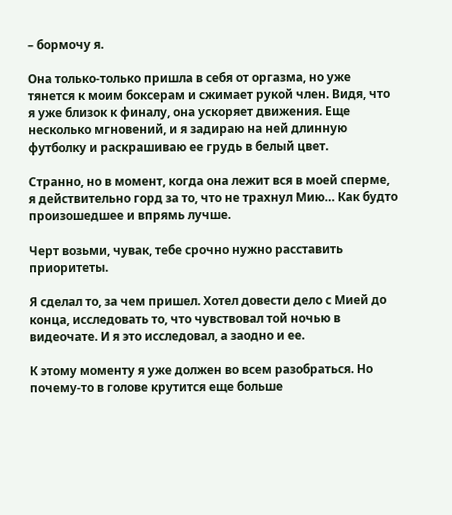– бормочу я.

Она только-только пришла в себя от оргазма, но уже тянется к моим боксерам и сжимает рукой член. Видя, что я уже близок к финалу, она ускоряет движения. Еще несколько мгновений, и я задираю на ней длинную футболку и раскрашиваю ее грудь в белый цвет.

Странно, но в момент, когда она лежит вся в моей сперме, я действительно горд за то, что не трахнул Мию… Как будто произошедшее и впрямь лучше.

Черт возьми, чувак, тебе срочно нужно расставить приоритеты.

Я сделал то, за чем пришел. Хотел довести дело с Мией до конца, исследовать то, что чувствовал той ночью в видеочате. И я это исследовал, а заодно и ее.

К этому моменту я уже должен во всем разобраться. Но почему-то в голове крутится еще больше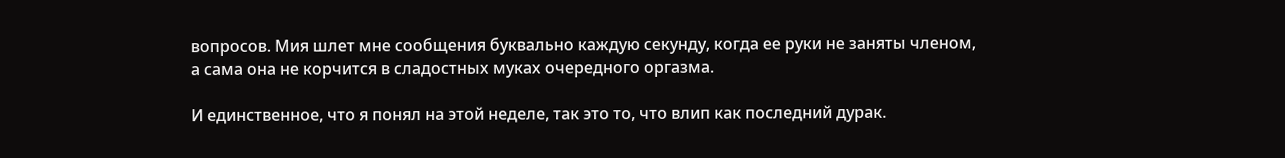вопросов. Мия шлет мне сообщения буквально каждую секунду, когда ее руки не заняты членом, а сама она не корчится в сладостных муках очередного оргазма.

И единственное, что я понял на этой неделе, так это то, что влип как последний дурак.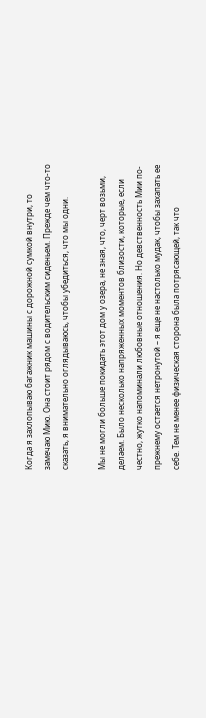Когда я захлопываю багажник машины с дорожной сумкой внутри, то замечаю Мию. Она стоит рядом с водительским сиденьем. Прежде чем что-то сказать, я внимательно оглядываюсь, чтобы убедиться, что мы одни.

Мы не могли больше покидать этот дом у озера, не зная, что, черт возьми, делаем. Было несколько напряженных моментов близости, которые, если честно, жутко напоминали любовные отношения. Но девственность Мии по-прежнему остается нетронутой – я еще не настолько мудак, чтобы захапать ее себе. Тем не менее физическая сторона была потрясающей, так что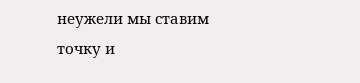неужели мы ставим точку и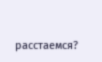расстаемся?